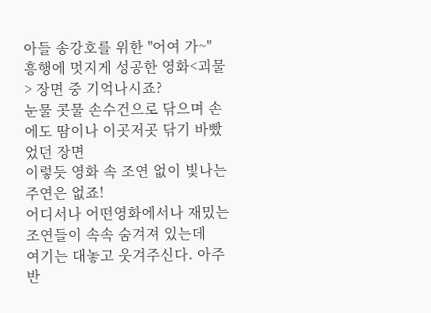아들 송강호를 위한 "어여 가~"
흥행에 멋지게 성공한 영화<괴물> 장면 중 기억나시죠?
눈물 콧물 손수건으로 닦으며 손에도 땀이나 이곳저곳 닦기 바빴었던 장면
이렇듯 영화 속 조연 없이 빛나는 주연은 없죠!
어디서나 어떤영화에서나 재밌는 조연들이 속속 숨겨져 있는데
여기는 대놓고 웃겨주신다. 아주 반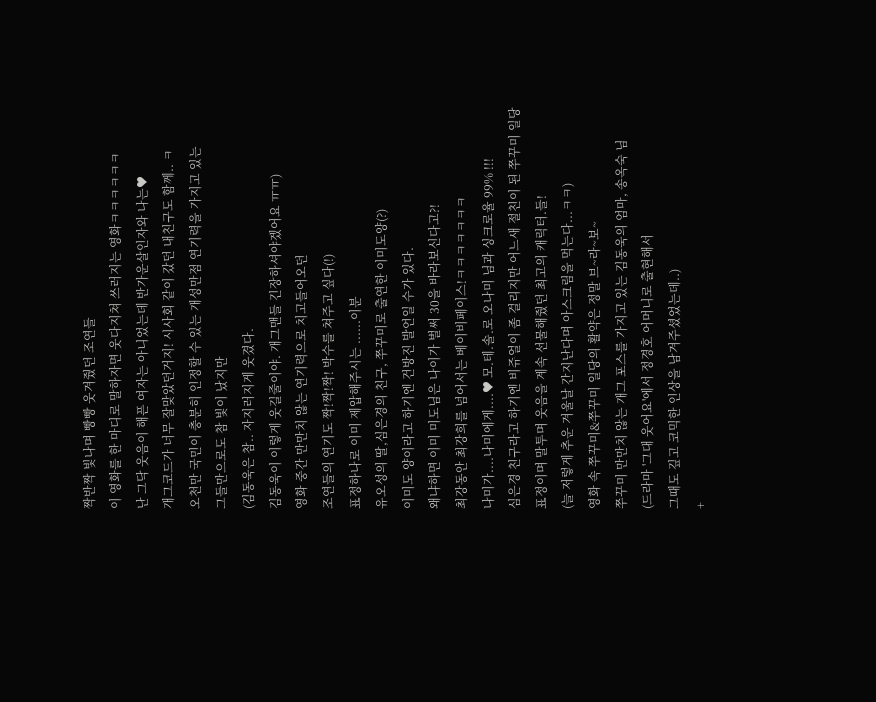짝반짝 빛나며 빵빵 웃겨줬던 조연들
이 영화를 한 마디로 말하자면 웃다지쳐 쓰러지는 영화ㅋㅋㅋㅋㅋㅋ
난 그닥 웃음이 해픈 여자는 아니었는데 반가운살인자와 나는♥
개그코드가 너무 잘맞았던거지! 시사회 같이 갔던 내친구도 함께.. ㅋ
오천만 국민이 충분히 인정할 수 있는 개성만점 연기력을 가지고 있는
그들만으로도 참 빛이 났지만
(김동욱은 참.. 자지러지게 웃겼다.
김동욱이 이렇게 웃길줄이야. 개그맨들 긴장하셔야겠어요 ㅠㅠ)
영화 중간 만만치 않는 연기력으로 치고들어오던
조연들의 연기도 짝!짝!짝! 박수를 쳐주고 싶다(!)
표정하나로 이미 제압해주시는 ......이분
유오성의 딸,심은경의 친구, 쭈꾸미로 출연한 이미도양(?)
이미도 양이라고 하기엔 건방진 발언일 수가 있다.
왜냐하면 이미 미도님은 나이가 벌써 30을 바라보신다고?!
최강동안 최강희를 넘어서는 베이비페이스!ㅋㅋㅋㅋㅋㅋㅋ
나미가....나미에게....♥ 모.테.솔.로 오나미 님과 싱크로율 99% !!!
심은경 친구라고 하기엔 비쥬얼이 좀 걸리지만 어느새 절친이 된 쭈꾸미 일당
표정이며 말투며 웃음을 계속 선물해줬던 최고의 캐릭터.들!
(늘 저렇게 추운 겨울날 간지난다며 아스크림을 먹는다...ㅋㅋ)
영화 속 쭈꾸미&쭈꾸미 일당의 활약은 정말 브~라~보~
쭈꾸미 만만치 않는 개그 포스를 가지고 있는 김동욱의 엄마, 송옥숙 님
(드라마 '그대 웃어요'에서 정경호 어머니로 출현해서
그때도 깊고 코믹한 인상을 남겨주셨었는데..)
+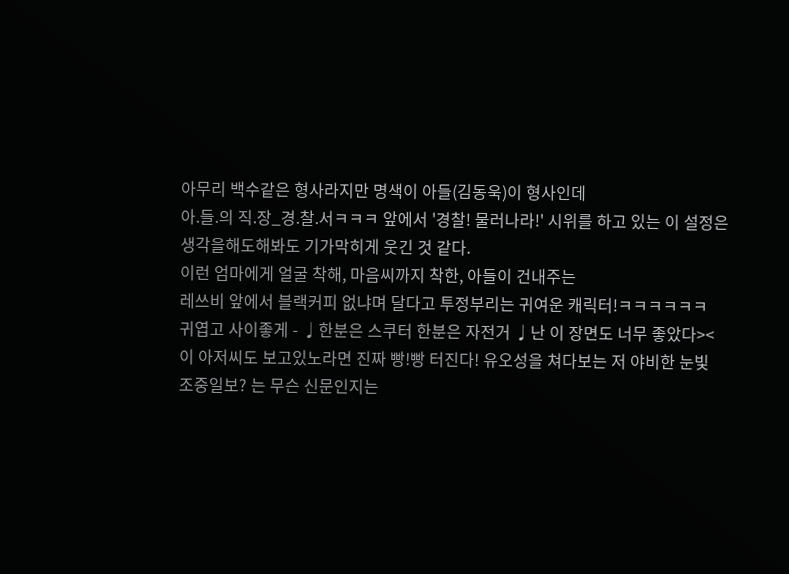아무리 백수같은 형사라지만 명색이 아들(김동욱)이 형사인데
아.들.의 직.장_경.찰.서ㅋㅋㅋ 앞에서 '경찰! 물러나라!' 시위를 하고 있는 이 설정은
생각을해도해봐도 기가막히게 웃긴 것 같다.
이런 엄마에게 얼굴 착해, 마음씨까지 착한, 아들이 건내주는
레쓰비 앞에서 블랙커피 없냐며 달다고 투정부리는 귀여운 캐릭터!ㅋㅋㅋㅋㅋㅋ
귀엽고 사이좋게 - ♩한분은 스쿠터 한분은 자전거 ♩난 이 장면도 너무 좋았다><
이 아저씨도 보고있노라면 진짜 빵!빵 터진다! 유오성을 쳐다보는 저 야비한 눈빛
조중일보? 는 무슨 신문인지는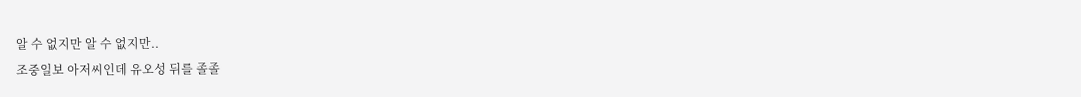알 수 없지만 알 수 없지만..
조중일보 아저씨인데 유오성 뒤를 졸졸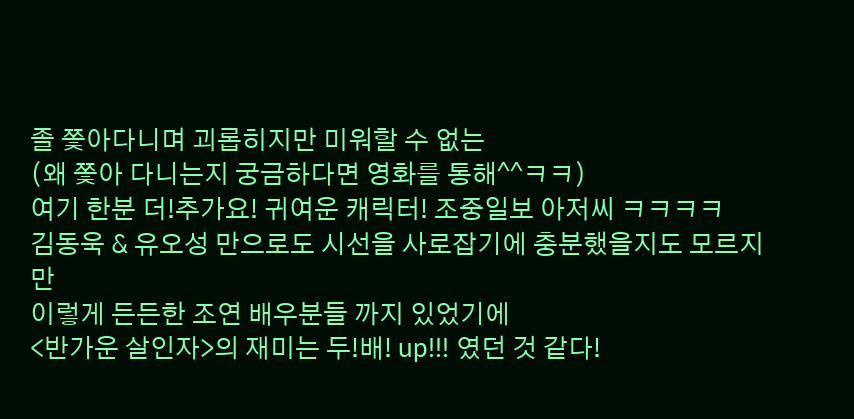졸 쫓아다니며 괴롭히지만 미워할 수 없는
(왜 쫓아 다니는지 궁금하다면 영화를 통해^^ㅋㅋ)
여기 한분 더!추가요! 귀여운 캐릭터! 조중일보 아저씨 ㅋㅋㅋㅋ
김동욱 & 유오성 만으로도 시선을 사로잡기에 충분했을지도 모르지만
이렇게 든든한 조연 배우분들 까지 있었기에
<반가운 살인자>의 재미는 두!배! up!!! 였던 것 같다!